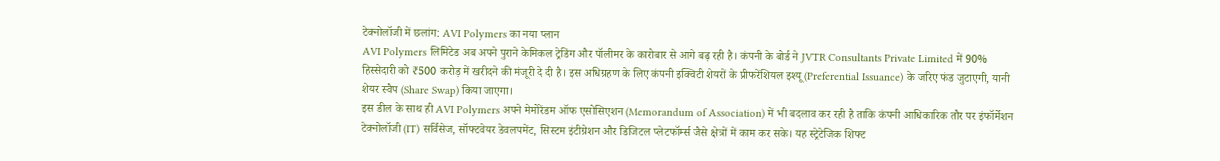टेक्नोलॉजी में छलांग: AVI Polymers का नया प्लान
AVI Polymers लिमिटेड अब अपने पुराने केमिकल ट्रेडिंग और पॉलीमर के कारोबार से आगे बढ़ रही है। कंपनी के बोर्ड ने JVTR Consultants Private Limited में 90% हिस्सेदारी को ₹500 करोड़ में खरीदने की मंजूरी दे दी है। इस अधिग्रहण के लिए कंपनी इक्विटी शेयरों के प्रीफरेंशियल इश्यू (Preferential Issuance) के जरिए फंड जुटाएगी, यानी शेयर स्वैप (Share Swap) किया जाएगा।
इस डील के साथ ही AVI Polymers अपने मेमोरेंडम ऑफ एसोसिएशन (Memorandum of Association) में भी बदलाव कर रही है ताकि कंपनी आधिकारिक तौर पर इंफॉर्मेशन टेक्नोलॉजी (IT) सर्विसेज, सॉफ्टवेयर डेवलपमेंट, सिस्टम इंटीग्रेशन और डिजिटल प्लेटफॉर्म्स जैसे क्षेत्रों में काम कर सके। यह स्ट्रेटेजिक शिफ्ट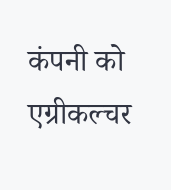कंपनी को एग्रीकल्चर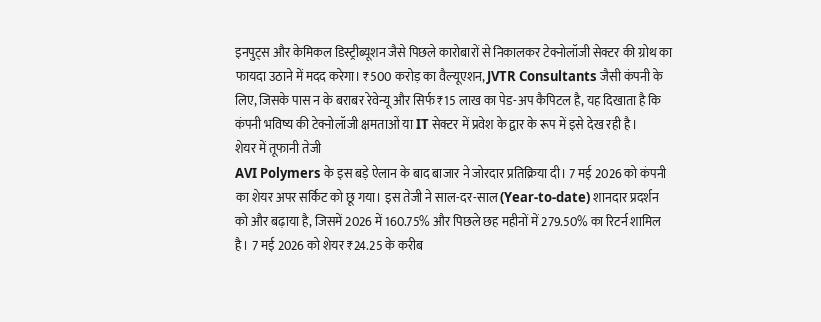इनपुट्स और केमिकल डिस्ट्रीब्यूशन जैसे पिछले कारोबारों से निकालकर टेक्नोलॉजी सेक्टर की ग्रोथ का फायदा उठाने में मदद करेगा। ₹500 करोड़ का वैल्यूएशन, JVTR Consultants जैसी कंपनी के लिए, जिसके पास न के बराबर रेवेन्यू और सिर्फ ₹15 लाख का पेड-अप कैपिटल है, यह दिखाता है कि कंपनी भविष्य की टेक्नोलॉजी क्षमताओं या IT सेक्टर में प्रवेश के द्वार के रूप में इसे देख रही है।
शेयर में तूफानी तेजी
AVI Polymers के इस बड़े ऐलान के बाद बाजार ने जोरदार प्रतिक्रिया दी। 7 मई 2026 को कंपनी का शेयर अपर सर्किट को छू गया। इस तेजी ने साल-दर-साल (Year-to-date) शानदार प्रदर्शन को और बढ़ाया है, जिसमें 2026 में 160.75% और पिछले छह महीनों में 279.50% का रिटर्न शामिल है। 7 मई 2026 को शेयर ₹24.25 के करीब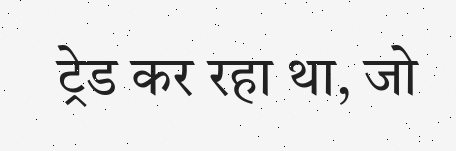ट्रेड कर रहा था, जो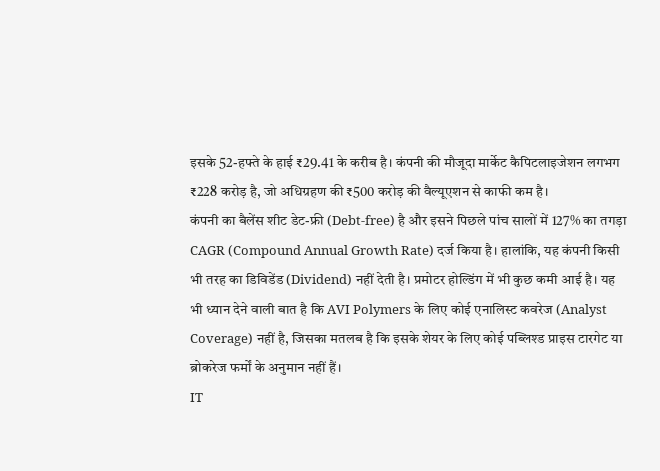इसके 52-हफ्ते के हाई ₹29.41 के करीब है। कंपनी की मौजूदा मार्केट कैपिटलाइजेशन लगभग ₹228 करोड़ है, जो अधिग्रहण की ₹500 करोड़ की वैल्यूएशन से काफी कम है।
कंपनी का बैलेंस शीट डेट-फ्री (Debt-free) है और इसने पिछले पांच सालों में 127% का तगड़ा CAGR (Compound Annual Growth Rate) दर्ज किया है। हालांकि, यह कंपनी किसी भी तरह का डिविडेंड (Dividend) नहीं देती है। प्रमोटर होल्डिंग में भी कुछ कमी आई है। यह भी ध्यान देने वाली बात है कि AVI Polymers के लिए कोई एनालिस्ट कवरेज (Analyst Coverage) नहीं है, जिसका मतलब है कि इसके शेयर के लिए कोई पब्लिश्ड प्राइस टारगेट या ब्रोकरेज फर्मों के अनुमान नहीं हैं।
IT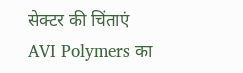सेक्टर की चिंताएं
AVI Polymers का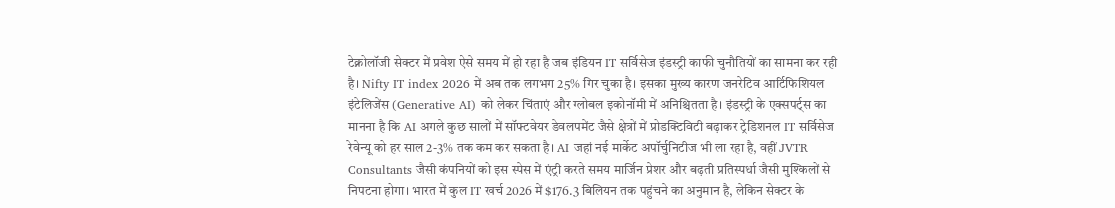टेक्नोलॉजी सेक्टर में प्रवेश ऐसे समय में हो रहा है जब इंडियन IT सर्विसेज इंडस्ट्री काफी चुनौतियों का सामना कर रही है। Nifty IT index 2026 में अब तक लगभग 25% गिर चुका है। इसका मुख्य कारण जनरेटिव आर्टिफिशियल इंटेलिजेंस (Generative AI) को लेकर चिंताएं और ग्लोबल इकोनॉमी में अनिश्चितता है। इंडस्ट्री के एक्सपर्ट्स का मानना है कि AI अगले कुछ सालों में सॉफ्टवेयर डेवलपमेंट जैसे क्षेत्रों में प्रोडक्टिविटी बढ़ाकर ट्रेडिशनल IT सर्विसेज रेवेन्यू को हर साल 2-3% तक कम कर सकता है। AI जहां नई मार्केट अपॉर्चुनिटीज भी ला रहा है, वहीं JVTR Consultants जैसी कंपनियों को इस स्पेस में एंट्री करते समय मार्जिन प्रेशर और बढ़ती प्रतिस्पर्धा जैसी मुश्किलों से निपटना होगा। भारत में कुल IT खर्च 2026 में $176.3 बिलियन तक पहुंचने का अनुमान है, लेकिन सेक्टर के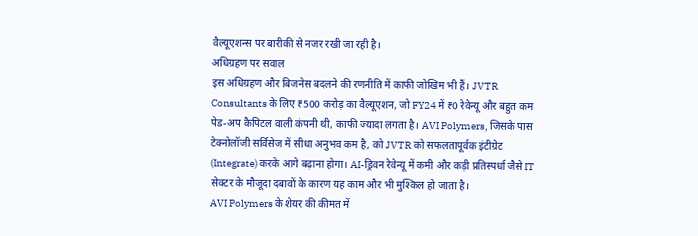वैल्यूएशन्स पर बारीकी से नजर रखी जा रही है।
अधिग्रहण पर सवाल
इस अधिग्रहण और बिजनेस बदलने की रणनीति में काफी जोखिम भी हैं। JVTR Consultants के लिए ₹500 करोड़ का वैल्यूएशन, जो FY24 में ₹0 रेवेन्यू और बहुत कम पेड-अप कैपिटल वाली कंपनी थी, काफी ज्यादा लगता है। AVI Polymers, जिसके पास टेक्नोलॉजी सर्विसेज में सीधा अनुभव कम है, को JVTR को सफलतापूर्वक इंटीग्रेट (Integrate) करके आगे बढ़ाना होगा। AI-ड्रिवन रेवेन्यू में कमी और कड़ी प्रतिस्पर्धा जैसे IT सेक्टर के मौजूदा दबावों के कारण यह काम और भी मुश्किल हो जाता है।
AVI Polymers के शेयर की कीमत में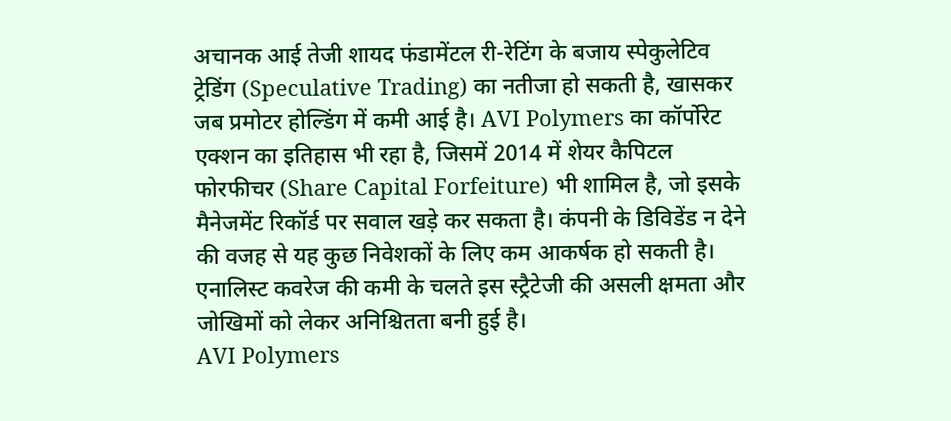अचानक आई तेजी शायद फंडामेंटल री-रेटिंग के बजाय स्पेकुलेटिव ट्रेडिंग (Speculative Trading) का नतीजा हो सकती है, खासकर जब प्रमोटर होल्डिंग में कमी आई है। AVI Polymers का कॉर्पोरेट एक्शन का इतिहास भी रहा है, जिसमें 2014 में शेयर कैपिटल फोरफीचर (Share Capital Forfeiture) भी शामिल है, जो इसके मैनेजमेंट रिकॉर्ड पर सवाल खड़े कर सकता है। कंपनी के डिविडेंड न देने की वजह से यह कुछ निवेशकों के लिए कम आकर्षक हो सकती है। एनालिस्ट कवरेज की कमी के चलते इस स्ट्रैटेजी की असली क्षमता और जोखिमों को लेकर अनिश्चितता बनी हुई है।
AVI Polymers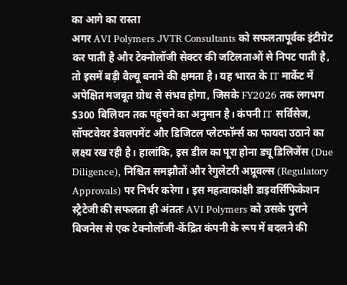का आगे का रास्ता
अगर AVI Polymers JVTR Consultants को सफलतापूर्वक इंटीग्रेट कर पाती है और टेक्नोलॉजी सेक्टर की जटिलताओं से निपट पाती है, तो इसमें बड़ी वैल्यू बनाने की क्षमता है। यह भारत के IT मार्केट में अपेक्षित मजबूत ग्रोथ से संभव होगा, जिसके FY2026 तक लगभग $300 बिलियन तक पहुंचने का अनुमान है। कंपनी IT सर्विसेज, सॉफ्टवेयर डेवलपमेंट और डिजिटल प्लेटफॉर्म्स का फायदा उठाने का लक्ष्य रख रही है। हालांकि, इस डील का पूरा होना ड्यू डिलिजेंस (Due Diligence), निश्चित समझौतों और रेगुलेटरी अप्रूवल्स (Regulatory Approvals) पर निर्भर करेगा। इस महत्वाकांक्षी डाइवर्सिफिकेशन स्ट्रैटेजी की सफलता ही अंततः AVI Polymers को उसके पुराने बिजनेस से एक टेक्नोलॉजी-केंद्रित कंपनी के रूप में बदलने की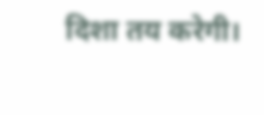दिशा तय करेगी।